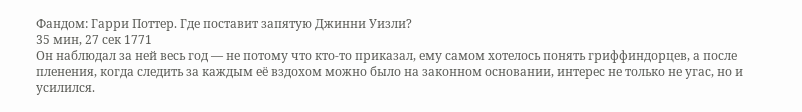Фандом: Гарри Поттер. Где поставит запятую Джинни Уизли?
35 мин, 27 сек 1771
Он наблюдал за ней весь год — не потому что кто-то приказал, ему самом хотелось понять гриффиндорцев, а после пленения, когда следить за каждым её вздохом можно было на законном основании, интерес не только не угас, но и усилился.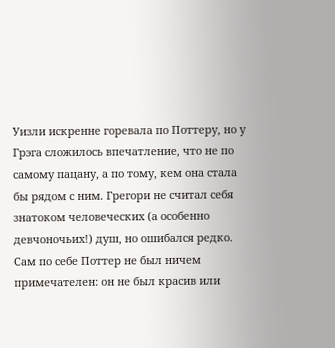Уизли искренне горевала по Поттеру, но у Грэга сложилось впечатление, что не по самому пацану, а по тому, кем она стала бы рядом с ним. Грегори не считал себя знатоком человеческих (а особенно девчоночьих!) душ, но ошибался редко. Сам по себе Поттер не был ничем примечателен: он не был красив или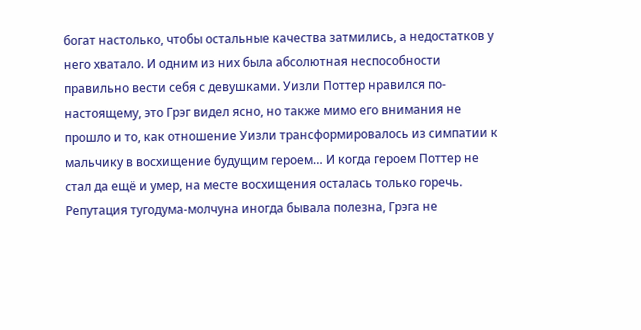богат настолько, чтобы остальные качества затмились, а недостатков у него хватало. И одним из них была абсолютная неспособности правильно вести себя с девушками. Уизли Поттер нравился по-настоящему, это Грэг видел ясно, но также мимо его внимания не прошло и то, как отношение Уизли трансформировалось из симпатии к мальчику в восхищение будущим героем… И когда героем Поттер не стал да ещё и умер, на месте восхищения осталась только горечь.
Репутация тугодума-молчуна иногда бывала полезна, Грэга не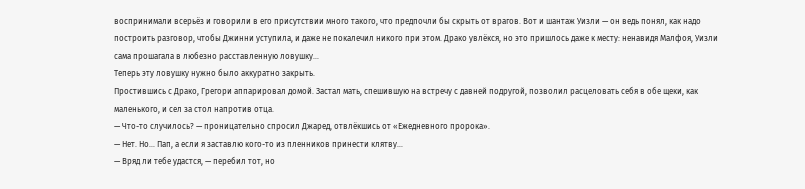воспринимали всерьёз и говорили в его присутствии много такого, что предпочли бы скрыть от врагов. Вот и шантаж Уизли — он ведь понял, как надо построить разговор, чтобы Джинни уступила, и даже не покалечил никого при этом. Драко увлёкся, но это пришлось даже к месту: ненавидя Малфоя, Уизли сама прошагала в любезно расставленную ловушку…
Теперь эту ловушку нужно было аккуратно закрыть.
Простившись с Драко, Грегори аппарировал домой. Застал мать, спешившую на встречу с давней подругой, позволил расцеловать себя в обе щеки, как маленького, и сел за стол напротив отца.
— Что-то случилось? — проницательно спросил Джаред, отвлёкшись от «Ежедневного пророка».
— Нет. Но… Пап, а если я заставлю кого-то из пленников принести клятву…
— Вряд ли тебе удастся, — перебил тот, но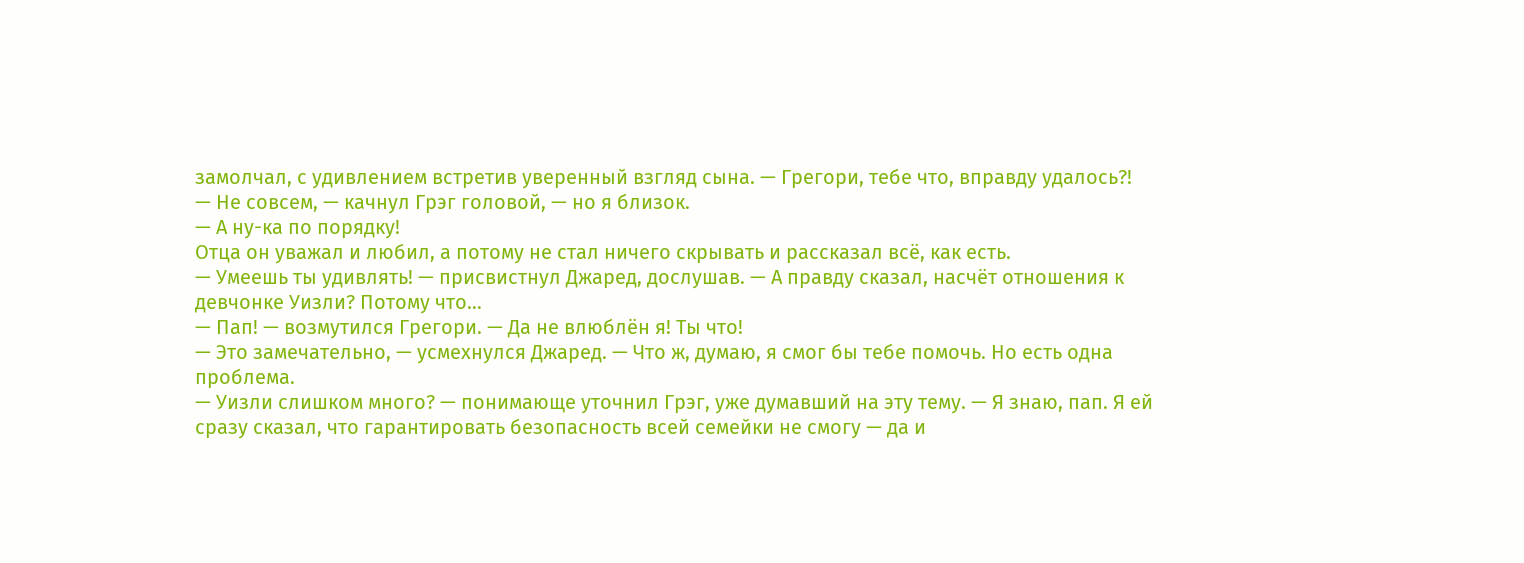замолчал, с удивлением встретив уверенный взгляд сына. — Грегори, тебе что, вправду удалось?!
— Не совсем, — качнул Грэг головой, — но я близок.
— А ну-ка по порядку!
Отца он уважал и любил, а потому не стал ничего скрывать и рассказал всё, как есть.
— Умеешь ты удивлять! — присвистнул Джаред, дослушав. — А правду сказал, насчёт отношения к девчонке Уизли? Потому что…
— Пап! — возмутился Грегори. — Да не влюблён я! Ты что!
— Это замечательно, — усмехнулся Джаред. — Что ж, думаю, я смог бы тебе помочь. Но есть одна проблема.
— Уизли слишком много? — понимающе уточнил Грэг, уже думавший на эту тему. — Я знаю, пап. Я ей сразу сказал, что гарантировать безопасность всей семейки не смогу — да и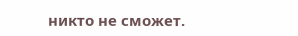никто не сможет.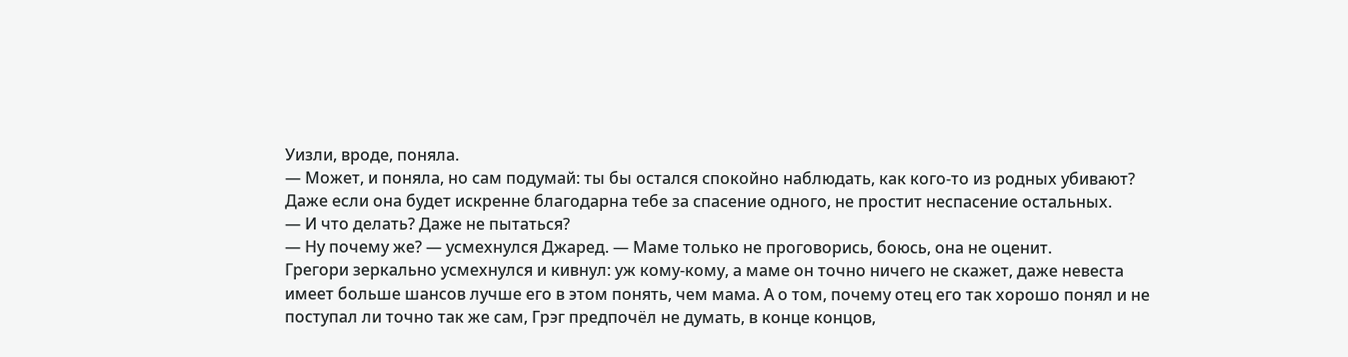Уизли, вроде, поняла.
— Может, и поняла, но сам подумай: ты бы остался спокойно наблюдать, как кого-то из родных убивают? Даже если она будет искренне благодарна тебе за спасение одного, не простит неспасение остальных.
— И что делать? Даже не пытаться?
— Ну почему же? — усмехнулся Джаред. — Маме только не проговорись, боюсь, она не оценит.
Грегори зеркально усмехнулся и кивнул: уж кому-кому, а маме он точно ничего не скажет, даже невеста имеет больше шансов лучше его в этом понять, чем мама. А о том, почему отец его так хорошо понял и не поступал ли точно так же сам, Грэг предпочёл не думать, в конце концов,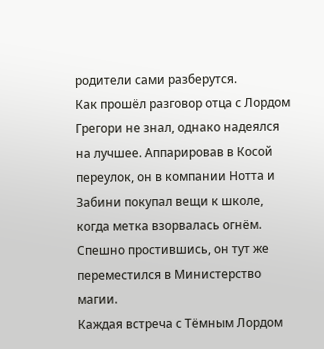родители сами разберутся.
Как прошёл разговор отца с Лордом Грегори не знал, однако надеялся на лучшее. Аппарировав в Косой переулок, он в компании Нотта и Забини покупал вещи к школе, когда метка взорвалась огнём. Спешно простившись, он тут же переместился в Министерство магии.
Каждая встреча с Тёмным Лордом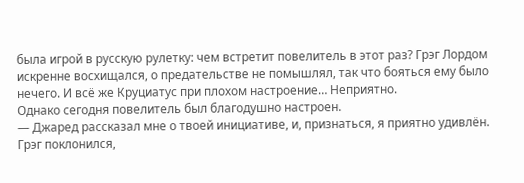была игрой в русскую рулетку: чем встретит повелитель в этот раз? Грэг Лордом искренне восхищался, о предательстве не помышлял, так что бояться ему было нечего. И всё же Круциатус при плохом настроение… Неприятно.
Однако сегодня повелитель был благодушно настроен.
— Джаред рассказал мне о твоей инициативе, и, признаться, я приятно удивлён.
Грэг поклонился,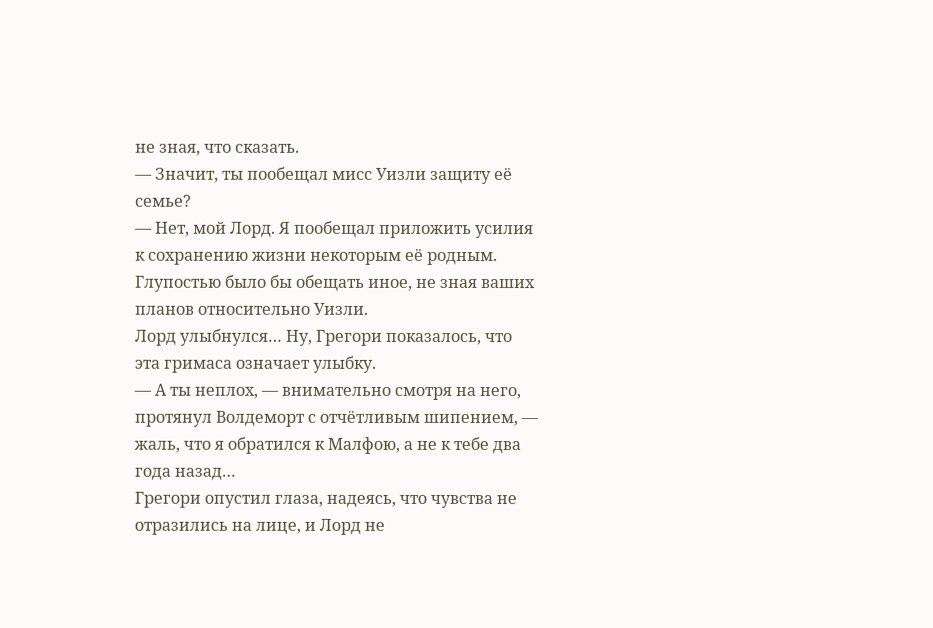не зная, что сказать.
— Значит, ты пообещал мисс Уизли защиту её семье?
— Нет, мой Лорд. Я пообещал приложить усилия к сохранению жизни некоторым её родным. Глупостью было бы обещать иное, не зная ваших планов относительно Уизли.
Лорд улыбнулся… Ну, Грегори показалось, что эта гримаса означает улыбку.
— А ты неплох, — внимательно смотря на него, протянул Волдеморт с отчётливым шипением, — жаль, что я обратился к Малфою, а не к тебе два года назад…
Грегори опустил глаза, надеясь, что чувства не отразились на лице, и Лорд не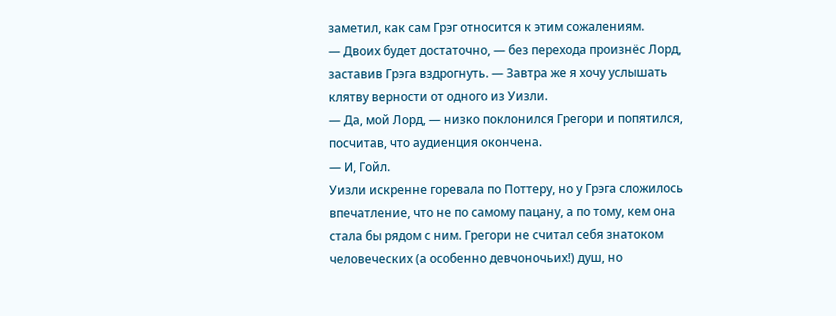заметил, как сам Грэг относится к этим сожалениям.
— Двоих будет достаточно, — без перехода произнёс Лорд, заставив Грэга вздрогнуть. — Завтра же я хочу услышать клятву верности от одного из Уизли.
— Да, мой Лорд, — низко поклонился Грегори и попятился, посчитав, что аудиенция окончена.
— И, Гойл.
Уизли искренне горевала по Поттеру, но у Грэга сложилось впечатление, что не по самому пацану, а по тому, кем она стала бы рядом с ним. Грегори не считал себя знатоком человеческих (а особенно девчоночьих!) душ, но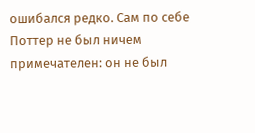ошибался редко. Сам по себе Поттер не был ничем примечателен: он не был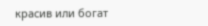красив или богат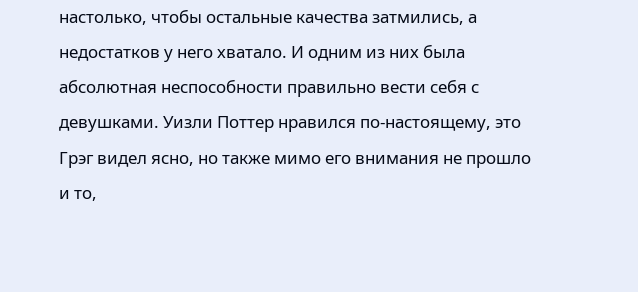настолько, чтобы остальные качества затмились, а недостатков у него хватало. И одним из них была абсолютная неспособности правильно вести себя с девушками. Уизли Поттер нравился по-настоящему, это Грэг видел ясно, но также мимо его внимания не прошло и то,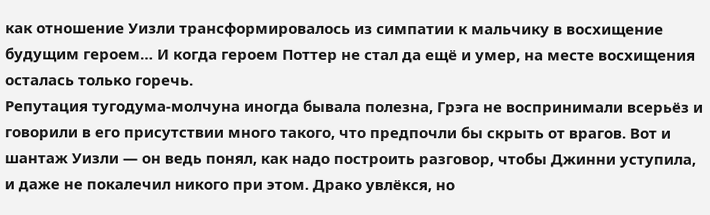как отношение Уизли трансформировалось из симпатии к мальчику в восхищение будущим героем… И когда героем Поттер не стал да ещё и умер, на месте восхищения осталась только горечь.
Репутация тугодума-молчуна иногда бывала полезна, Грэга не воспринимали всерьёз и говорили в его присутствии много такого, что предпочли бы скрыть от врагов. Вот и шантаж Уизли — он ведь понял, как надо построить разговор, чтобы Джинни уступила, и даже не покалечил никого при этом. Драко увлёкся, но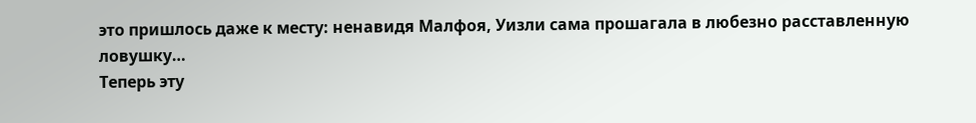это пришлось даже к месту: ненавидя Малфоя, Уизли сама прошагала в любезно расставленную ловушку…
Теперь эту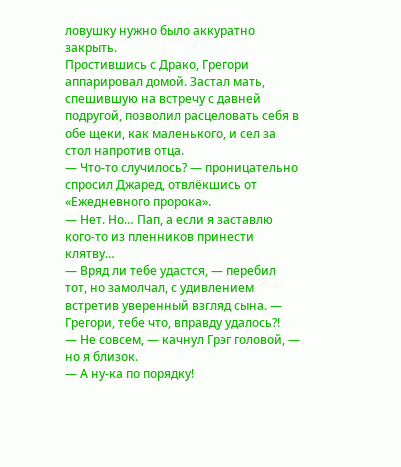ловушку нужно было аккуратно закрыть.
Простившись с Драко, Грегори аппарировал домой. Застал мать, спешившую на встречу с давней подругой, позволил расцеловать себя в обе щеки, как маленького, и сел за стол напротив отца.
— Что-то случилось? — проницательно спросил Джаред, отвлёкшись от «Ежедневного пророка».
— Нет. Но… Пап, а если я заставлю кого-то из пленников принести клятву…
— Вряд ли тебе удастся, — перебил тот, но замолчал, с удивлением встретив уверенный взгляд сына. — Грегори, тебе что, вправду удалось?!
— Не совсем, — качнул Грэг головой, — но я близок.
— А ну-ка по порядку!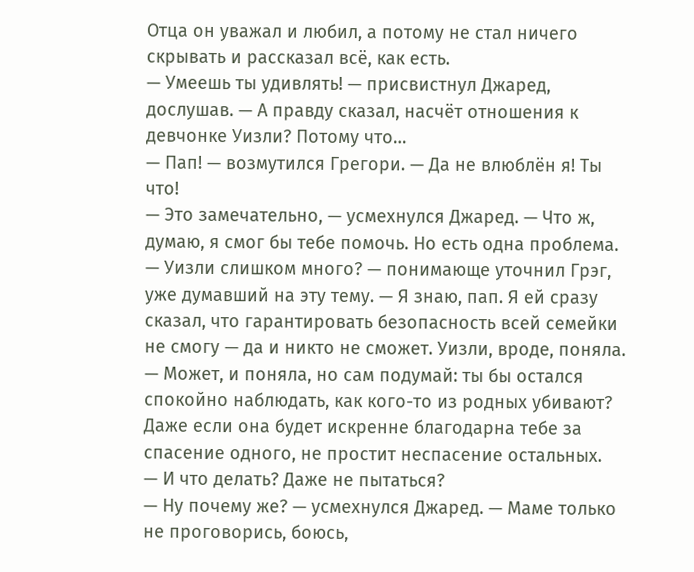Отца он уважал и любил, а потому не стал ничего скрывать и рассказал всё, как есть.
— Умеешь ты удивлять! — присвистнул Джаред, дослушав. — А правду сказал, насчёт отношения к девчонке Уизли? Потому что…
— Пап! — возмутился Грегори. — Да не влюблён я! Ты что!
— Это замечательно, — усмехнулся Джаред. — Что ж, думаю, я смог бы тебе помочь. Но есть одна проблема.
— Уизли слишком много? — понимающе уточнил Грэг, уже думавший на эту тему. — Я знаю, пап. Я ей сразу сказал, что гарантировать безопасность всей семейки не смогу — да и никто не сможет. Уизли, вроде, поняла.
— Может, и поняла, но сам подумай: ты бы остался спокойно наблюдать, как кого-то из родных убивают? Даже если она будет искренне благодарна тебе за спасение одного, не простит неспасение остальных.
— И что делать? Даже не пытаться?
— Ну почему же? — усмехнулся Джаред. — Маме только не проговорись, боюсь,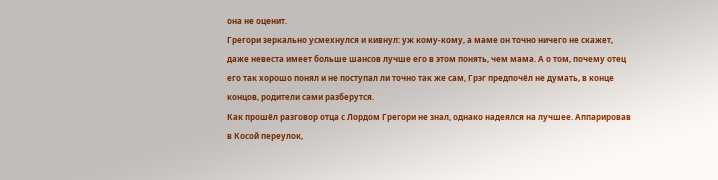она не оценит.
Грегори зеркально усмехнулся и кивнул: уж кому-кому, а маме он точно ничего не скажет, даже невеста имеет больше шансов лучше его в этом понять, чем мама. А о том, почему отец его так хорошо понял и не поступал ли точно так же сам, Грэг предпочёл не думать, в конце концов, родители сами разберутся.
Как прошёл разговор отца с Лордом Грегори не знал, однако надеялся на лучшее. Аппарировав в Косой переулок,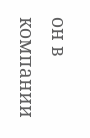он в компании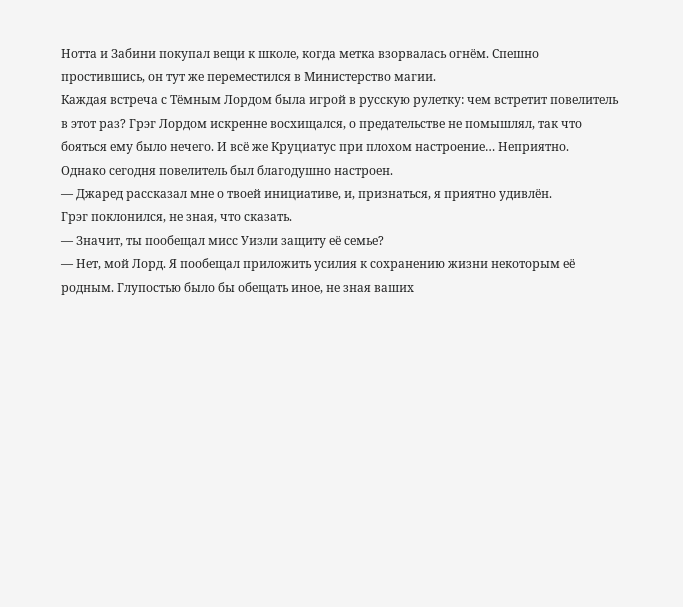Нотта и Забини покупал вещи к школе, когда метка взорвалась огнём. Спешно простившись, он тут же переместился в Министерство магии.
Каждая встреча с Тёмным Лордом была игрой в русскую рулетку: чем встретит повелитель в этот раз? Грэг Лордом искренне восхищался, о предательстве не помышлял, так что бояться ему было нечего. И всё же Круциатус при плохом настроение… Неприятно.
Однако сегодня повелитель был благодушно настроен.
— Джаред рассказал мне о твоей инициативе, и, признаться, я приятно удивлён.
Грэг поклонился, не зная, что сказать.
— Значит, ты пообещал мисс Уизли защиту её семье?
— Нет, мой Лорд. Я пообещал приложить усилия к сохранению жизни некоторым её родным. Глупостью было бы обещать иное, не зная ваших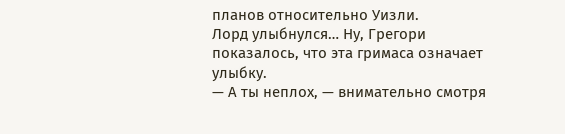планов относительно Уизли.
Лорд улыбнулся… Ну, Грегори показалось, что эта гримаса означает улыбку.
— А ты неплох, — внимательно смотря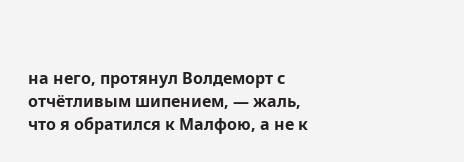на него, протянул Волдеморт с отчётливым шипением, — жаль, что я обратился к Малфою, а не к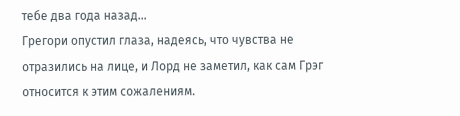тебе два года назад…
Грегори опустил глаза, надеясь, что чувства не отразились на лице, и Лорд не заметил, как сам Грэг относится к этим сожалениям.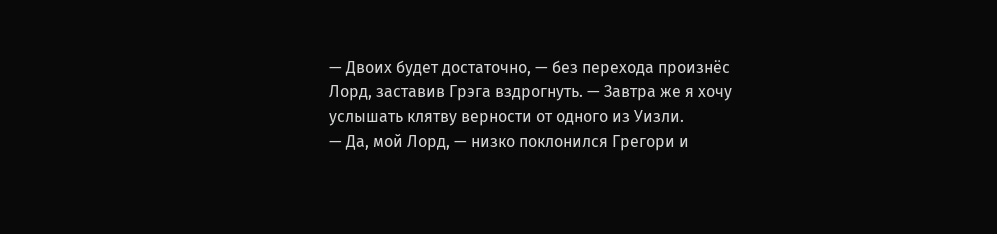— Двоих будет достаточно, — без перехода произнёс Лорд, заставив Грэга вздрогнуть. — Завтра же я хочу услышать клятву верности от одного из Уизли.
— Да, мой Лорд, — низко поклонился Грегори и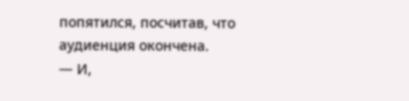попятился, посчитав, что аудиенция окончена.
— И,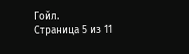Гойл.
Страница 5 из 11